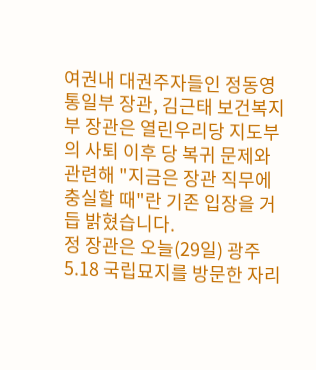여권내 대권주자들인 정동영 통일부 장관, 김근태 보건복지부 장관은 열린우리당 지도부의 사퇴 이후 당 복귀 문제와 관련해 "지금은 장관 직무에 충실할 때"란 기존 입장을 거듭 밝혔습니다.
정 장관은 오늘(29일) 광주 5.18 국립묘지를 방문한 자리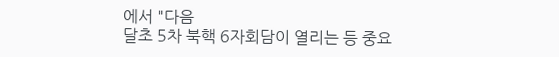에서 "다음
달초 5차 북핵 6자회담이 열리는 등 중요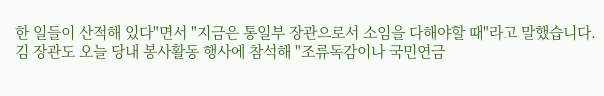한 일들이 산적해 있다"면서 "지금은 통일부 장관으로서 소임을 다해야할 때"라고 말했습니다.
김 장관도 오늘 당내 봉사활동 행사에 참석해 "조류독감이나 국민연금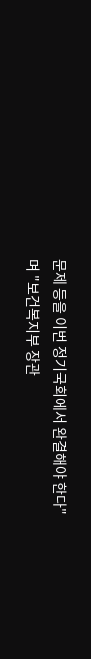문제 등을 이번 정기국회에서 완결해야 한다"며 "보건복지부 장관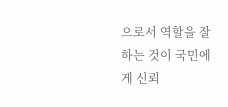으로서 역할을 잘하는 것이 국민에게 신뢰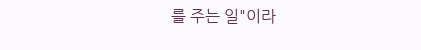를 주는 일"이라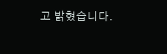고 밝혔습니다.